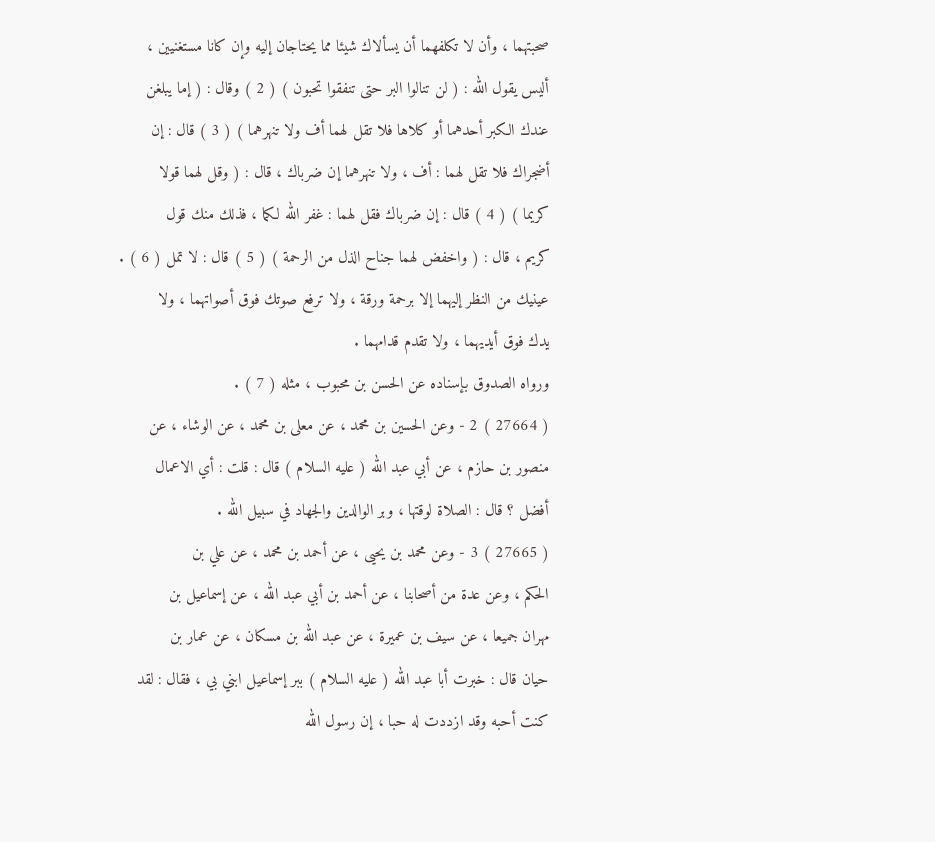صحبتهما ، وأن لا تكلفهما أن يسألاك شيئا مما يحتاجان إليه وإن كانا مستغنيين ،
أليس يقول الله : ( لن تنالوا البر حتى تنفقوا تحبون ) ( 2 ) وقال : ( إما يبلغن
عندك الكبر أحدهما أو كلاها فلا تقل لهما أف ولا تنهرهما ) ( 3 ) قال : إن
أضجراك فلا تقل لهما : أف ، ولا تنهرهما إن ضرباك ، قال : ( وقل لهما قولا
كريما ) ( 4 ) قال : إن ضرباك فقل لهما : غفر الله لكما ، فذلك منك قول
كريم ، قال : ( واخفض لهما جناح الذل من الرحمة ) ( 5 ) قال : لا تمل ( 6 ) .
عينيك من النظر إليهما إلا برحمة ورقة ، ولا ترفع صوتك فوق أصواتهما ، ولا
يدك فوق أيديهما ، ولا تقدم قدامهما .
ورواه الصدوق بإسناده عن الحسن بن محبوب ، مثله ( 7 ) .
( 27664 ) 2 - وعن الحسين بن محمد ، عن معلى بن محمد ، عن الوشاء ، عن
منصور بن حازم ، عن أبي عبد الله ( عليه السلام ) قال : قلت : أي الاعمال
أفضل ؟ قال : الصلاة لوقتها ، وبر الوالدين والجهاد في سبيل الله .
( 27665 ) 3 - وعن محمد بن يحيى ، عن أحمد بن محمد ، عن علي بن
الحكم ، وعن عدة من أصحابنا ، عن أحمد بن أبي عبد الله ، عن إسماعيل بن
مهران جميعا ، عن سيف بن عميرة ، عن عبد الله بن مسكان ، عن عمار بن
حيان قال : خبرت أبا عبد الله ( عليه السلام ) ببر إسماعيل ابني بي ، فقال : لقد
كنت أحبه وقد ازددت له حبا ، إن رسول الله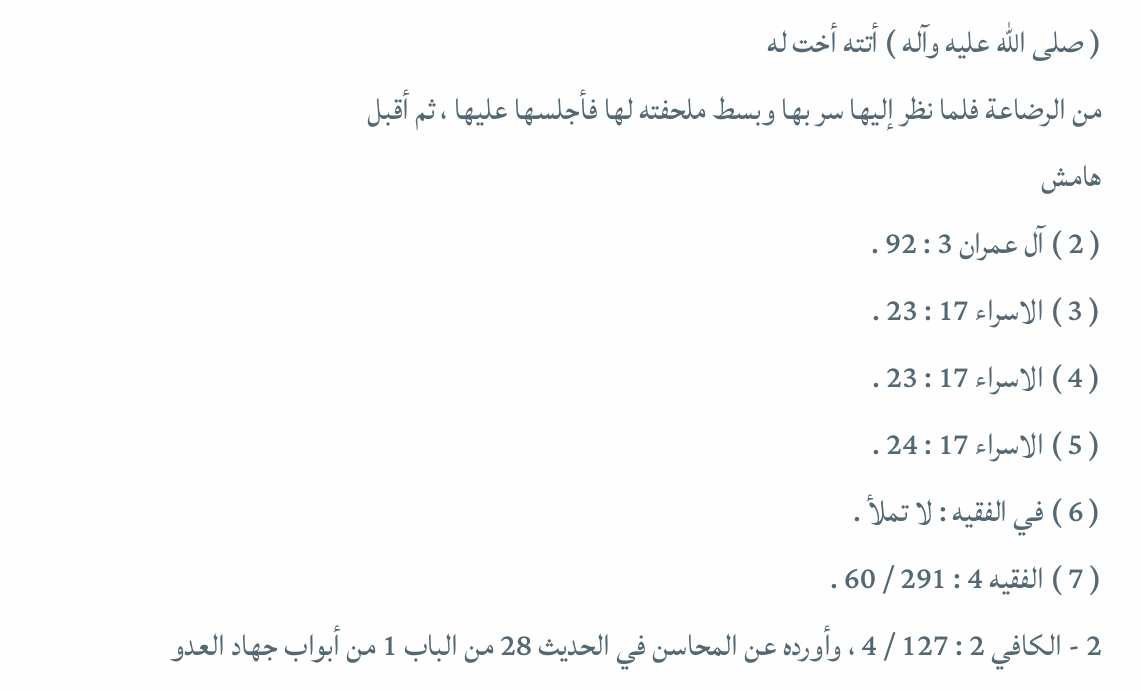( صلى الله عليه وآله ) أتته أخت له
من الرضاعة فلما نظر إليها سر بها وبسط ملحفته لها فأجلسها عليها ، ثم أقبل
هامش
( 2 ) آل عمران 3 : 92 .
( 3 ) الاسراء 17 : 23 .
( 4 ) الاسراء 17 : 23 .
( 5 ) الاسراء 17 : 24 .
( 6 ) في الفقيه : لا تملأ .
( 7 ) الفقيه 4 : 291 / 60 .
2 - الكافي 2 : 127 / 4 ، وأورده عن المحاسن في الحديث 28 من الباب 1 من أبواب جهاد العدو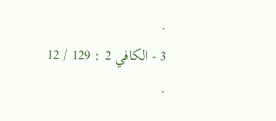.
3 - الكافي 2 : 129 / 12 .